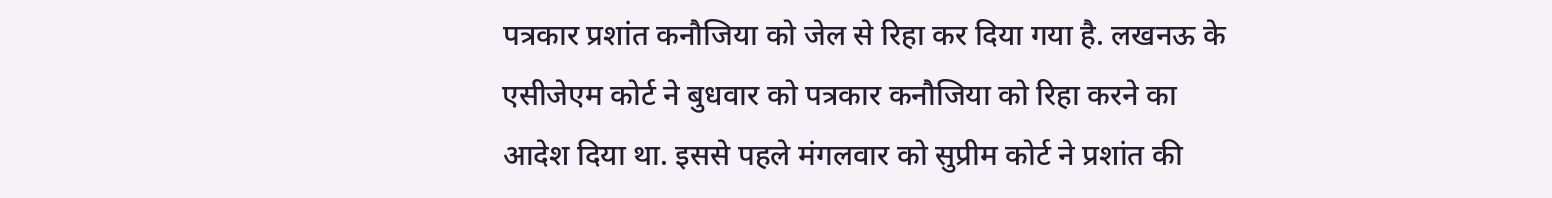पत्रकार प्रशांत कनौजिया को जेल से रिहा कर दिया गया है. लखनऊ के एसीजेएम कोर्ट ने बुधवार को पत्रकार कनौजिया को रिहा करने का आदेश दिया था. इससे पहले मंगलवार को सुप्रीम कोर्ट ने प्रशांत की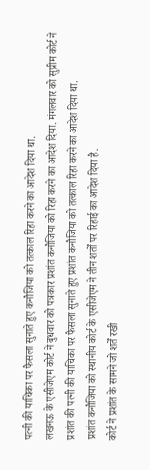पत्नी की याचिका पर फैसला सुनाते हुए कनौजिया को तत्काल रिहा करने का आदेश दिया था.
लखनऊ के एसीजेएम कोर्ट ने बुधवार को पत्रकार प्रशांत कनौजिया को रिहा करने का आदेश दिया. मंगलवार को सुप्रीम कोर्ट ने प्रशांत की पत्नी की याचिका पर फैसला सुनाते हुए प्रशांत कनौजिया को तत्काल रिहा करने का आदेश दिया था.
प्रशांत कनौजिया को स्थानीय कोर्ट के एसीजेएम ने तीन शर्तों पर रिहाई का आदेश दिया है.
कोर्ट ने प्रशांत के सामने जो शर्तें रखी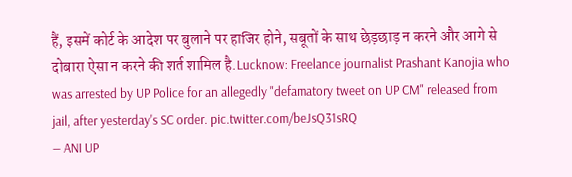हैं, इसमें कोर्ट के आदेश पर बुलाने पर हाजिर होने, सबूतों के साथ छेड़छाड़ न करने और आगे से दोबारा ऐसा न करने की शर्त शामिल है.Lucknow: Freelance journalist Prashant Kanojia who was arrested by UP Police for an allegedly "defamatory tweet on UP CM" released from jail, after yesterday's SC order. pic.twitter.com/beJsQ31sRQ
— ANI UP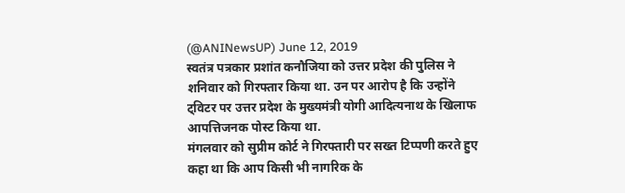(@ANINewsUP) June 12, 2019
स्वतंत्र पत्रकार प्रशांत कनौजिया को उत्तर प्रदेश की पुलिस ने शनिवार को गिरफ्तार किया था. उन पर आरोप है कि उन्होंने ट्विटर पर उत्तर प्रदेश के मुख्यमंत्री योगी आदित्यनाथ के खिलाफ आपत्तिजनक पोस्ट किया था.
मंगलवार को सुप्रीम कोर्ट ने गिरफ्तारी पर सख्त टिप्पणी करते हुए कहा था कि आप किसी भी नागरिक के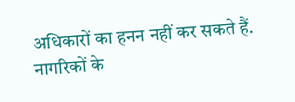अधिकारों का हनन नहीं कर सकते हैं. नागरिकों के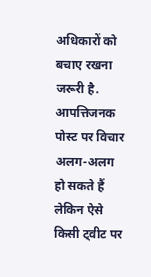अधिकारों को बचाए रखना जरूरी है. आपत्तिजनक पोस्ट पर विचार अलग-अलग हो सकते हैं लेकिन ऐसे किसी ट्वीट पर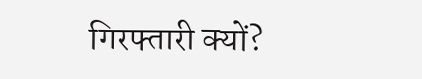गिरफ्तारी क्यों?